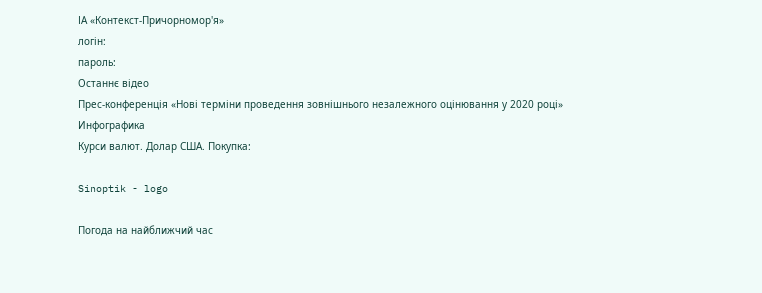ІА «Контекст-Причорномор'я»
логін:
пароль:
Останнє відео
Прес-конференція «Нові терміни проведення зовнішнього незалежного оцінювання у 2020 році»
Инфографика
Курси валют. Долар США. Покупка:

Sinoptik - logo

Погода на найближчий час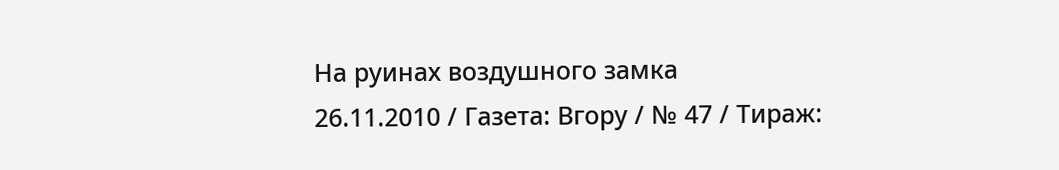На руинах воздушного замка
26.11.2010 / Газета: Вгору / № 47 / Тираж: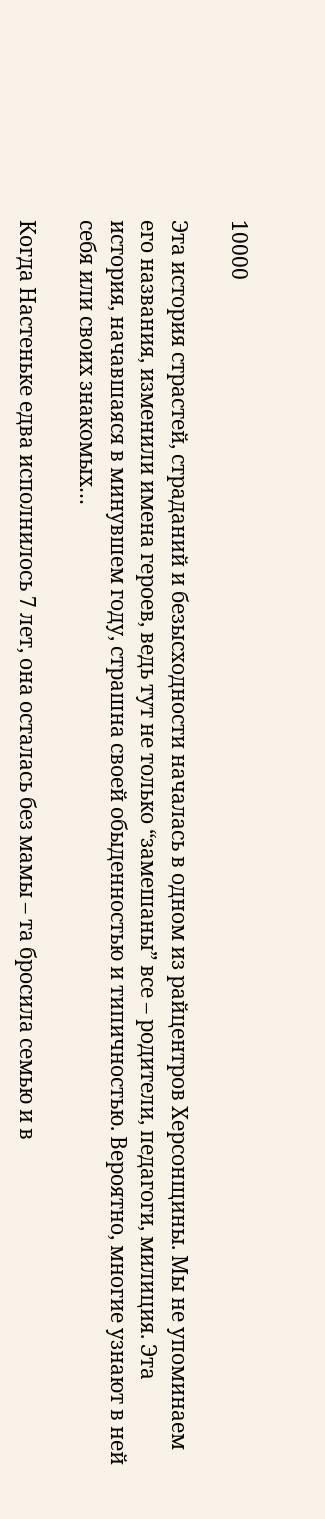10000

Эта история страстей, страданий и безысходности началась в одном из райцентров Херсонщины. Мы не упоминаем его названия, изменили имена героев, ведь тут не только “замешаны” все – родители, педагоги, милиция. Эта история, начавшаяся в минувшем году, страшна своей обыденностью и типичностью. Вероятно, многие узнают в ней себя или своих знакомых…

Когда Настеньке едва исполнилось 7 лет, она осталась без мамы – та бросила семью и в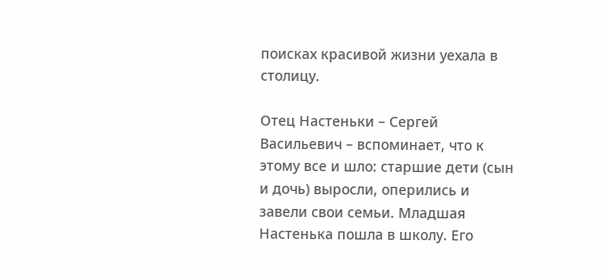поисках красивой жизни уехала в столицу.

Отец Настеньки – Сергей Васильевич – вспоминает, что к этому все и шло: старшие дети (сын и дочь) выросли, оперились и завели свои семьи. Младшая Настенька пошла в школу. Его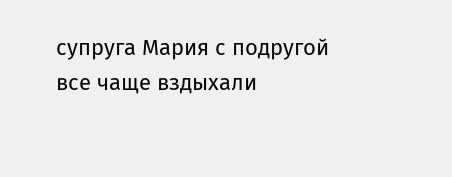супруга Мария с подругой все чаще вздыхали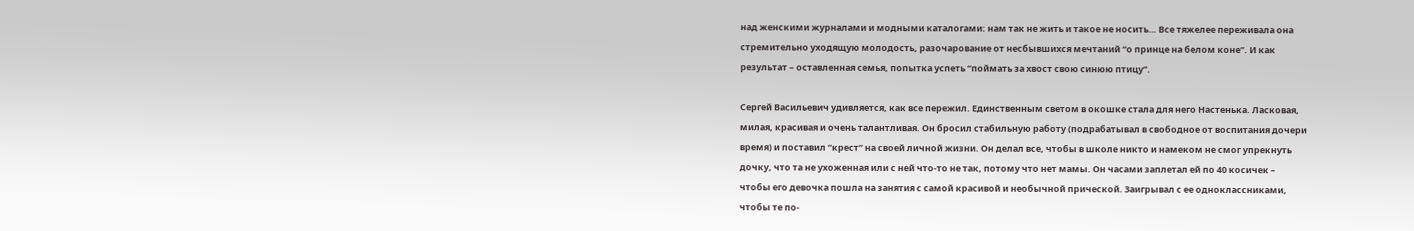над женскими журналами и модными каталогами: нам так не жить и такое не носить… Все тяжелее переживала она стремительно уходящую молодость, разочарование от несбывшихся мечтаний “о принце на белом коне”. И как результат – оставленная семья, попытка успеть “поймать за хвост свою синюю птицу”.

Сергей Васильевич удивляется, как все пережил. Единственным светом в окошке стала для него Настенька. Ласковая, милая, красивая и очень талантливая. Он бросил стабильную работу (подрабатывал в свободное от воспитания дочери время) и поставил “крест” на своей личной жизни. Он делал все, чтобы в школе никто и намеком не смог упрекнуть дочку, что та не ухоженная или с ней что-то не так, потому что нет мамы. Он часами заплетал ей по 40 косичек – чтобы его девочка пошла на занятия с самой красивой и необычной прической. Заигрывал с ее одноклассниками, чтобы те по-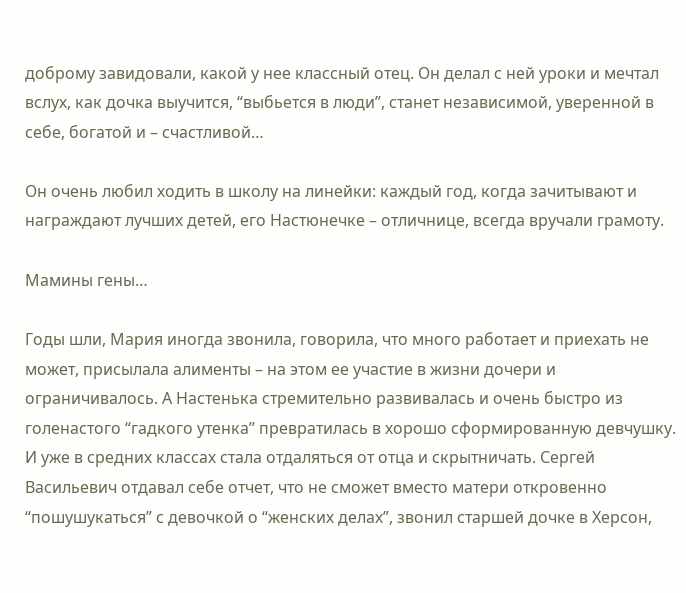доброму завидовали, какой у нее классный отец. Он делал с ней уроки и мечтал вслух, как дочка выучится, “выбьется в люди”, станет независимой, уверенной в себе, богатой и – счастливой…

Он очень любил ходить в школу на линейки: каждый год, когда зачитывают и награждают лучших детей, его Настюнечке – отличнице, всегда вручали грамоту.

Мамины гены…

Годы шли, Мария иногда звонила, говорила, что много работает и приехать не может, присылала алименты – на этом ее участие в жизни дочери и ограничивалось. А Настенька стремительно развивалась и очень быстро из голенастого “гадкого утенка” превратилась в хорошо сформированную девчушку. И уже в средних классах стала отдаляться от отца и скрытничать. Сергей Васильевич отдавал себе отчет, что не сможет вместо матери откровенно “пошушукаться” с девочкой о “женских делах”, звонил старшей дочке в Херсон,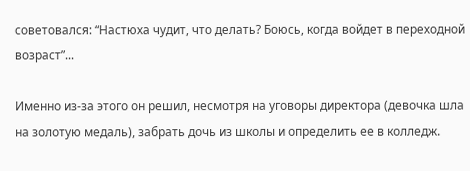советовался: “Настюха чудит, что делать? Боюсь, когда войдет в переходной возраст”...

Именно из-за этого он решил, несмотря на уговоры директора (девочка шла на золотую медаль), забрать дочь из школы и определить ее в колледж.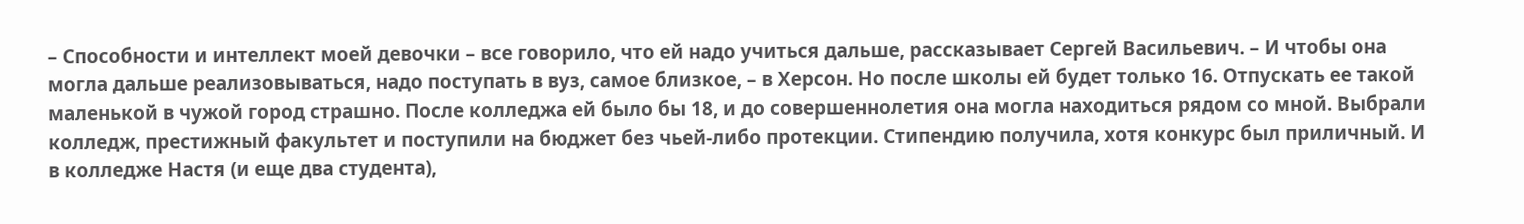– Способности и интеллект моей девочки – все говорило, что ей надо учиться дальше, рассказывает Сергей Васильевич. – И чтобы она могла дальше реализовываться, надо поступать в вуз, самое близкое, – в Херсон. Но после школы ей будет только 16. Отпускать ее такой маленькой в чужой город страшно. После колледжа ей было бы 18, и до совершеннолетия она могла находиться рядом со мной. Выбрали колледж, престижный факультет и поступили на бюджет без чьей-либо протекции. Стипендию получила, хотя конкурс был приличный. И в колледже Настя (и еще два студента),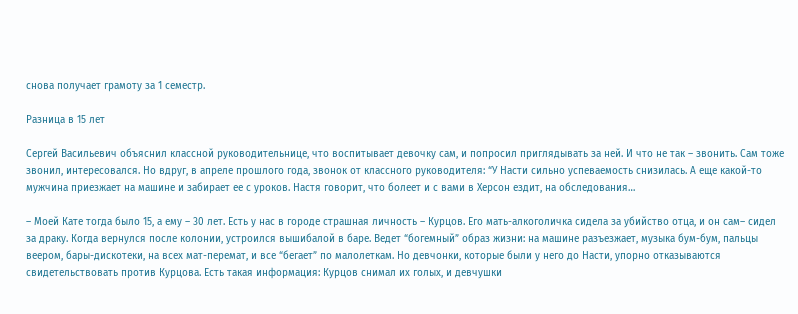снова получает грамоту за 1 семестр.

Разница в 15 лет

Сергей Васильевич объяснил классной руководительнице, что воспитывает девочку сам, и попросил приглядывать за ней. И что не так – звонить. Сам тоже звонил, интересовался. Но вдруг, в апреле прошлого года, звонок от классного руководителя: “У Насти сильно успеваемость снизилась. А еще какой-то мужчина приезжает на машине и забирает ее с уроков. Настя говорит, что болеет и с вами в Херсон ездит, на обследования…

– Моей Кате тогда было 15, а ему – 30 лет. Есть у нас в городе страшная личность – Курцов. Его мать-алкоголичка сидела за убийство отца, и он сам– сидел за драку. Когда вернулся после колонии, устроился вышибалой в баре. Ведет “богемный” образ жизни: на машине разъезжает, музыка бум-бум, пальцы веером, бары-дискотеки, на всех мат-перемат, и все “бегает” по малолеткам. Но девчонки, которые были у него до Насти, упорно отказываются свидетельствовать против Курцова. Есть такая информация: Курцов снимал их голых, и девчушки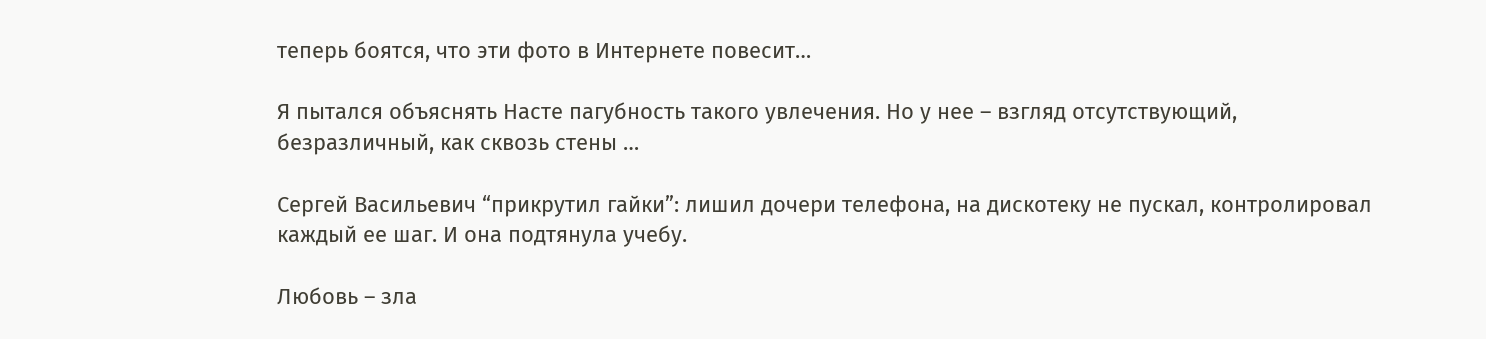теперь боятся, что эти фото в Интернете повесит…

Я пытался объяснять Насте пагубность такого увлечения. Но у нее – взгляд отсутствующий, безразличный, как сквозь стены …

Сергей Васильевич “прикрутил гайки”: лишил дочери телефона, на дискотеку не пускал, контролировал каждый ее шаг. И она подтянула учебу.

Любовь – зла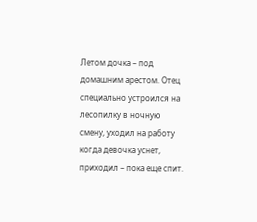Летом дочка – под домашним арестом. Отец специально устроился на лесопилку в ночную смену, уходил на работу когда девочка уснет, приходил – пока еще спит.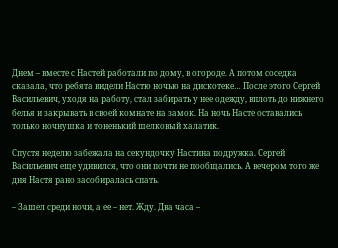Днем – вместе с Настей работали по дому, в огороде. А потом соседка сказала, что ребята видели Настю ночью на дискотеке… После этого Сергей Васильевич, уходя на работу, стал забирать у нее одежду, вплоть до нижнего белья и закрывать в своей комнате на замок. На ночь Насте оставались только ночнушка и тоненький шелковый халатик.

Спустя неделю забежала на секундочку Настина подружка. Сергей Васильевич еще удивился, что они почти не пообщались. А вечером того же дня Настя рано засобиралась спать.

– Зашел среди ночи, а ее – нет. Жду. Два часа –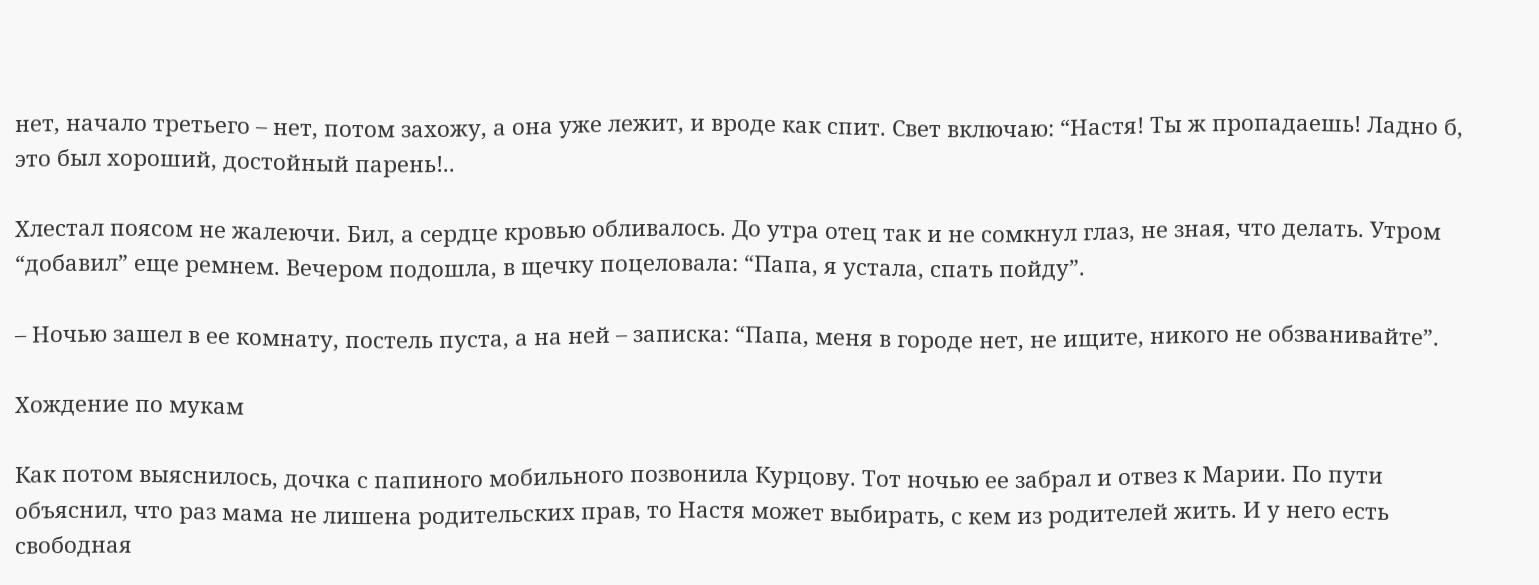нет, начало третьего – нет, потом захожу, а она уже лежит, и вроде как спит. Свет включаю: “Настя! Ты ж пропадаешь! Ладно б, это был хороший, достойный парень!..

Хлестал поясом не жалеючи. Бил, а сердце кровью обливалось. До утра отец так и не сомкнул глаз, не зная, что делать. Утром “добавил” еще ремнем. Вечером подошла, в щечку поцеловала: “Папа, я устала, спать пойду”.

– Ночью зашел в ее комнату, постель пуста, а на ней – записка: “Папа, меня в городе нет, не ищите, никого не обзванивайте”.

Хождение по мукам

Как потом выяснилось, дочка с папиного мобильного позвонила Курцову. Тот ночью ее забрал и отвез к Марии. По пути объяснил, что раз мама не лишена родительских прав, то Настя может выбирать, с кем из родителей жить. И у него есть свободная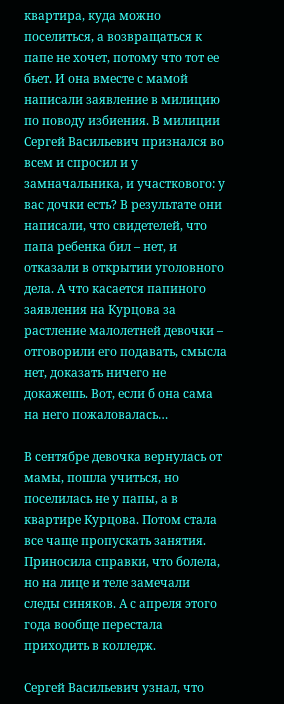квартира, куда можно поселиться, а возвращаться к папе не хочет, потому что тот ее бьет. И она вместе с мамой написали заявление в милицию по поводу избиения. В милиции Сергей Васильевич признался во всем и спросил и у замначальника, и участкового: у вас дочки есть? В результате они написали, что свидетелей, что папа ребенка бил – нет, и отказали в открытии уголовного дела. А что касается папиного заявления на Курцова за растление малолетней девочки – отговорили его подавать, смысла нет, доказать ничего не докажешь. Вот, если б она сама на него пожаловалась…

В сентябре девочка вернулась от мамы, пошла учиться, но поселилась не у папы, а в квартире Курцова. Потом стала все чаще пропускать занятия. Приносила справки, что болела, но на лице и теле замечали следы синяков. А с апреля этого года вообще перестала приходить в колледж.

Сергей Васильевич узнал, что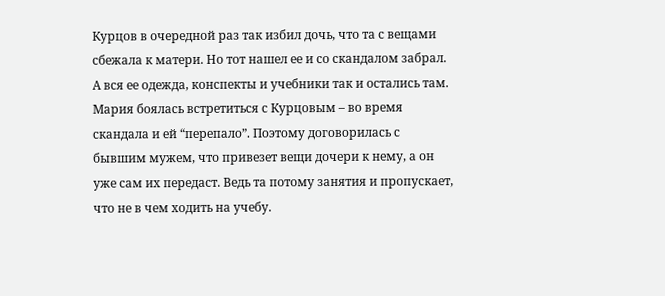Курцов в очередной раз так избил дочь, что та с вещами сбежала к матери. Но тот нашел ее и со скандалом забрал. А вся ее одежда, конспекты и учебники так и остались там. Мария боялась встретиться с Курцовым – во время скандала и ей “перепало”. Поэтому договорилась с бывшим мужем, что привезет вещи дочери к нему, а он уже сам их передаст. Ведь та потому занятия и пропускает, что не в чем ходить на учебу.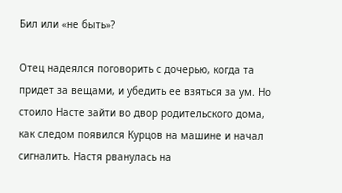Бил или «не быть»?

Отец надеялся поговорить с дочерью, когда та придет за вещами, и убедить ее взяться за ум. Но стоило Насте зайти во двор родительского дома, как следом появился Курцов на машине и начал сигналить. Настя рванулась на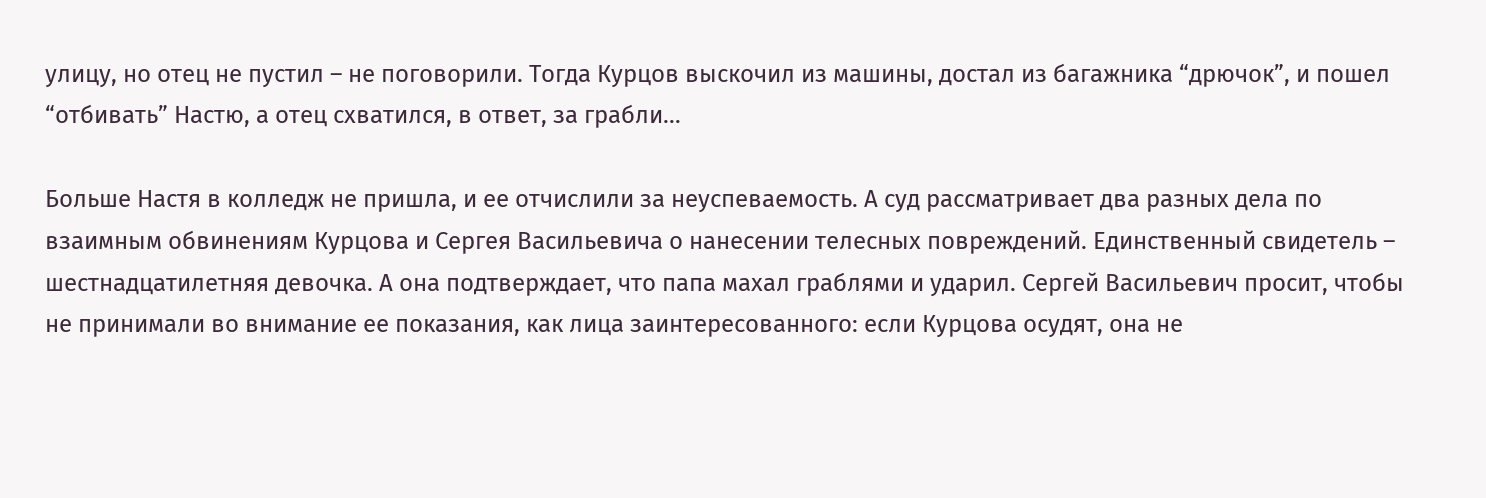улицу, но отец не пустил – не поговорили. Тогда Курцов выскочил из машины, достал из багажника “дрючок”, и пошел “отбивать” Настю, а отец схватился, в ответ, за грабли…

Больше Настя в колледж не пришла, и ее отчислили за неуспеваемость. А суд рассматривает два разных дела по взаимным обвинениям Курцова и Сергея Васильевича о нанесении телесных повреждений. Единственный свидетель – шестнадцатилетняя девочка. А она подтверждает, что папа махал граблями и ударил. Сергей Васильевич просит, чтобы не принимали во внимание ее показания, как лица заинтересованного: если Курцова осудят, она не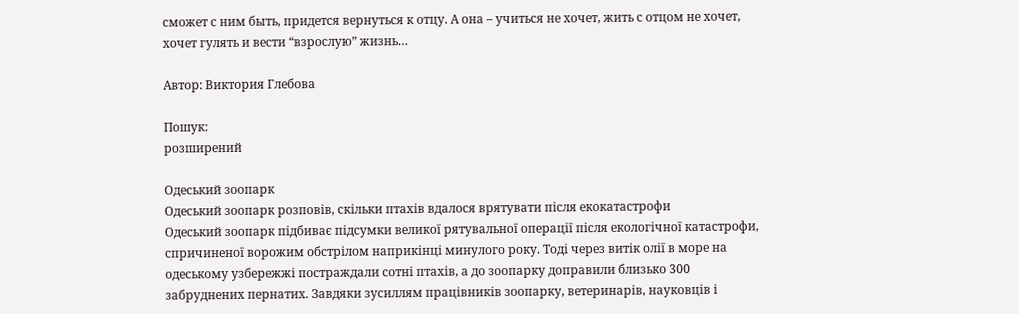сможет с ним быть, придется вернуться к отцу. А она – учиться не хочет, жить с отцом не хочет, хочет гулять и вести “взрослую” жизнь…

Автор: Виктория Глебова

Пошук:
розширений

Одеський зоопарк
Одеський зоопарк розповів, скільки птахів вдалося врятувати після екокатастрофи
Одеський зоопарк підбиває підсумки великої рятувальної операції після екологічної катастрофи, спричиненої ворожим обстрілом наприкінці минулого року. Тоді через витік олії в море на одеському узбережжі постраждали сотні птахів, а до зоопарку доправили близько 300 забруднених пернатих. Завдяки зусиллям працівників зоопарку, ветеринарів, науковців і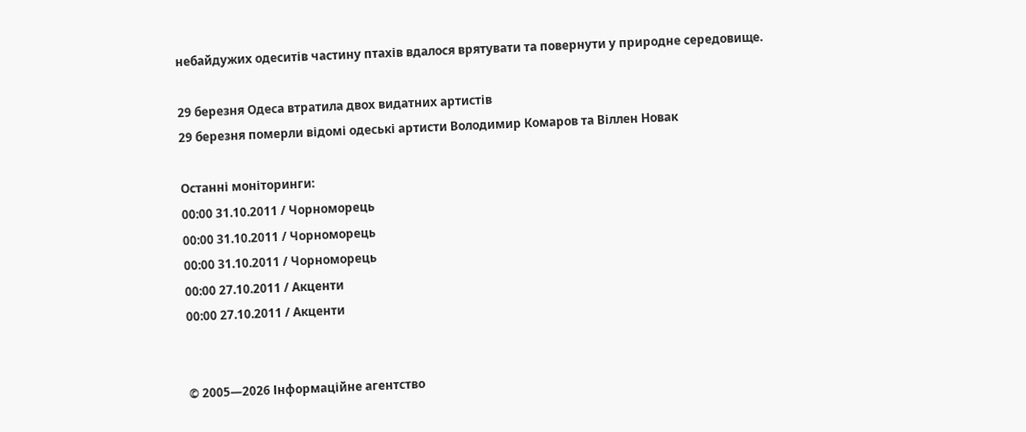небайдужих одеситів частину птахів вдалося врятувати та повернути у природне середовище.

29 березня Одеса втратила двох видатних артистів
29 березня померли відомі одеські артисти Володимир Комаров та Віллен Новак

Останні моніторинги:
00:00 31.10.2011 / Чорноморець
00:00 31.10.2011 / Чорноморець
00:00 31.10.2011 / Чорноморець
00:00 27.10.2011 / Акценти
00:00 27.10.2011 / Акценти


© 2005—2026 Інформаційне агентство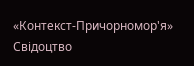«Контекст-Причорномор'я»
Свідоцтво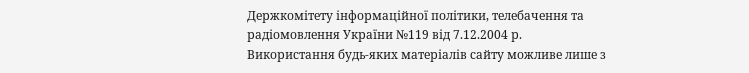Держкомітету інформаційної політики, телебачення та радіомовлення України №119 від 7.12.2004 р.
Використання будь-яких матеріалів сайту можливе лише з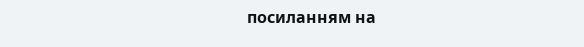посиланням на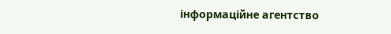інформаційне агентство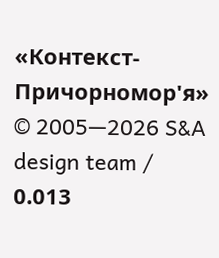«Контекст-Причорномор'я»
© 2005—2026 S&A design team / 0.013